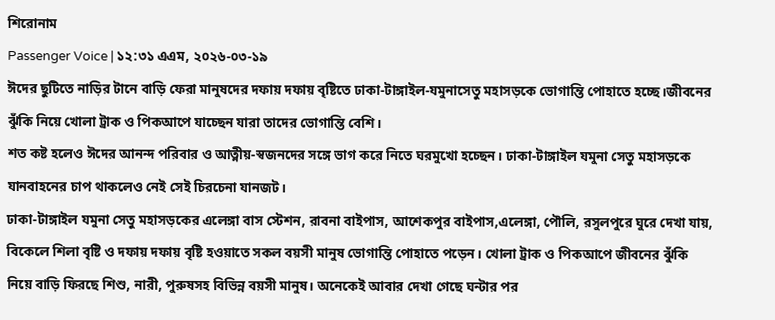শিরোনাম
Passenger Voice | ১২:৩১ এএম, ২০২৬-০৩-১৯
ঈদের ছুটিতে নাড়ির টানে বাড়ি ফেরা মানুষদের দফায় দফায় বৃষ্টিতে ঢাকা-টাঙ্গাইল-যমুনাসেতু মহাসড়কে ভোগান্তি পোহাতে হচ্ছে।জীবনের ঝুঁকি নিয়ে খোলা ট্রাক ও পিকআপে যাচ্ছেন যারা তাদের ভোগান্তি বেশি।
শত কষ্ট হলেও ঈদের আনন্দ পরিবার ও আত্নীয়-স্বজনদের সঙ্গে ভাগ করে নিতে ঘরমুখো হচ্ছেন। ঢাকা-টাঙ্গাইল যমুনা সেতু মহাসড়কে যানবাহনের চাপ থাকলেও নেই সেই চিরচেনা যানজট।
ঢাকা-টাঙ্গাইল যমুনা সেতু মহাসড়কের এলেঙ্গা বাস স্টেশন, রাবনা বাইপাস, আশেকপুর বাইপাস,এলেঙ্গা, পৌলি, রসুলপুরে ঘুরে দেখা যায়, বিকেলে শিলা বৃষ্টি ও দফায় দফায় বৃষ্টি হওয়াতে সকল বয়সী মানুষ ভোগান্তি পোহাতে পড়েন। খোলা ট্রাক ও পিকআপে জীবনের ঝুঁকি নিয়ে বাড়ি ফিরছে শিশু, নারী, পুরুষসহ বিভিন্ন বয়সী মানুষ। অনেকেই আবার দেখা গেছে ঘন্টার পর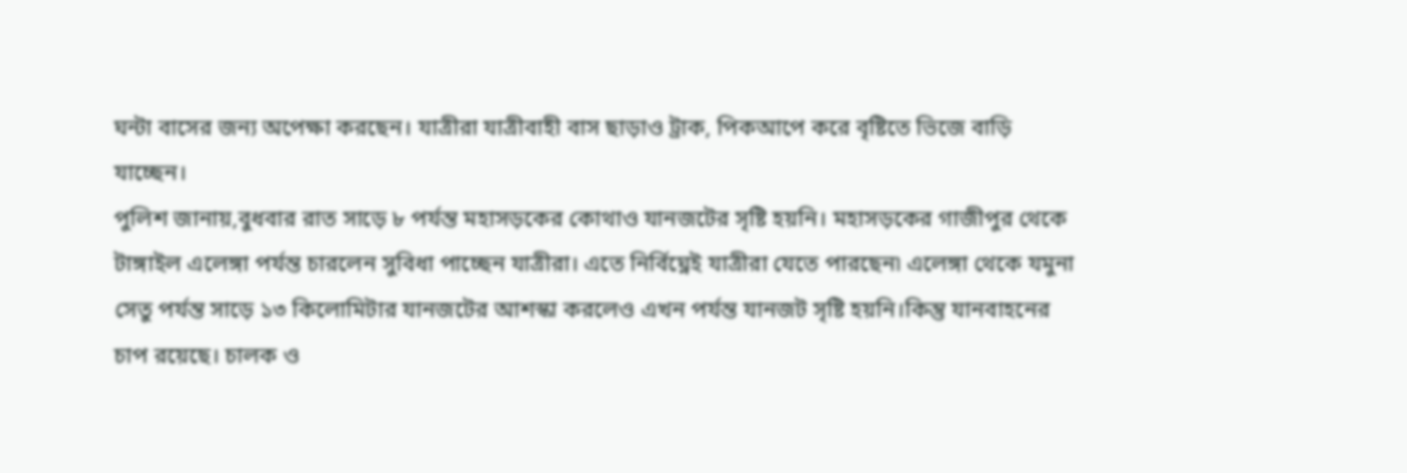ঘন্টা বাসের জন্য অপেক্ষা করছেন। যাত্রীরা যাত্রীবাহী বাস ছাড়াও ট্রাক, পিকআপে করে বৃষ্টিতে ভিজে বাড়ি যাচ্ছেন।
পুলিশ জানায়,বুধবার রাত সাড়ে ৮ পর্যন্ত মহাসড়কের কোথাও যানজটের সৃষ্টি হয়নি। মহাসড়কের গাজীপুর থেকে টাঙ্গাইল এলেঙ্গা পর্যন্ত চারলেন সুবিধা পাচ্ছেন যাত্রীরা। এতে নির্বিঘ্নেই যাত্রীরা যেতে পারছেন৷ এলেঙ্গা থেকে যমুনা সেতু পর্যন্ত সাড়ে ১৩ কিলোমিটার যানজটের আশস্কা করলেও এখন পর্যন্ত যানজট সৃষ্টি হয়নি।কিন্তু যানবাহনের চাপ রয়েছে। চালক ও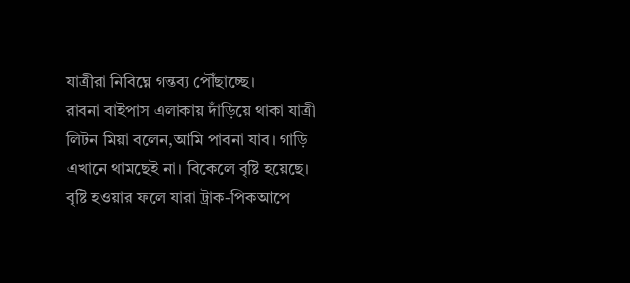যাত্রীরা নিবিঘ্নে গন্তব্য পৌঁছাচ্ছে।
রাবনা বাইপাস এলাকায় দাঁড়িয়ে থাকা যাত্রী লিটন মিয়া বলেন,আমি পাবনা যাব। গাড়ি এখানে থামছেই না। বিকেলে বৃষ্টি হয়েছে। বৃষ্টি হওয়ার ফলে যারা ট্রাক-পিকআপে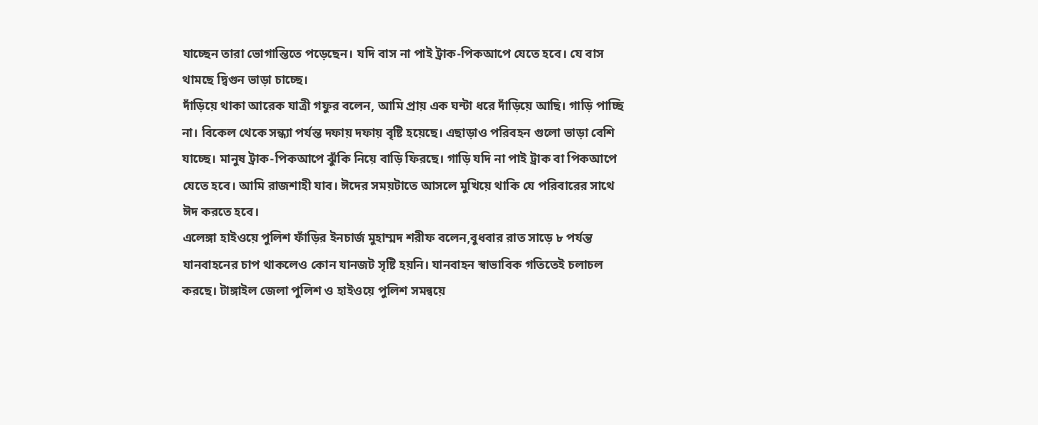যাচ্ছেন তারা ভোগান্তিতে পড়েছেন। যদি বাস না পাই ট্রাক-পিকআপে যেতে হবে। যে বাস থামছে দ্বিগুন ভাড়া চাচ্ছে।
দাঁড়িয়ে থাকা আরেক যাত্রী গফুর বলেন, আমি প্রায় এক ঘন্টা ধরে দাঁড়িয়ে আছি। গাড়ি পাচ্ছি না। বিকেল থেকে সন্ধ্যা পর্যন্ত দফায় দফায় বৃষ্টি হয়েছে। এছাড়াও পরিবহন গুলো ভাড়া বেশি যাচ্ছে। মানুষ ট্রাক-পিকআপে ঝুঁকি নিয়ে বাড়ি ফিরছে। গাড়ি যদি না পাই ট্রাক বা পিকআপে যেতে হবে। আমি রাজশাহী যাব। ঈদের সময়টাতে আসলে মুখিয়ে থাকি যে পরিবারের সাথে ঈদ করতে হবে।
এলেঙ্গা হাইওয়ে পুলিশ ফাঁড়ির ইনচার্জ মুহাম্মদ শরীফ বলেন,বুধবার রাত সাড়ে ৮ পর্যন্ত যানবাহনের চাপ থাকলেও কোন যানজট সৃষ্টি হয়নি। যানবাহন স্বাভাবিক গতিতেই চলাচল করছে। টাঙ্গাইল জেলা পুলিশ ও হাইওয়ে পুলিশ সমন্বয়ে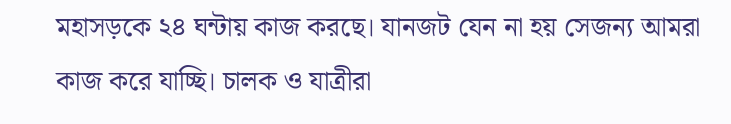মহাসড়কে ২৪ ঘন্টায় কাজ করছে। যানজট যেন না হয় সেজন্য আমরা কাজ করে যাচ্ছি। চালক ও যাত্রীরা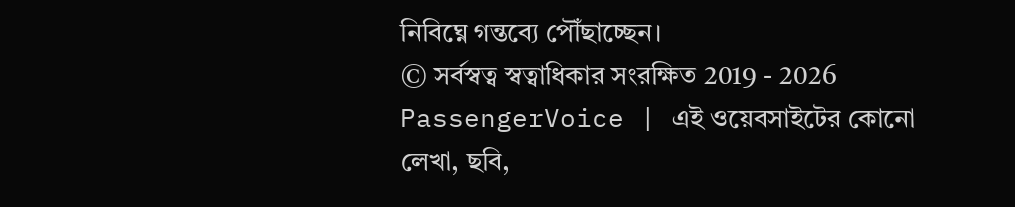নিবিঘ্নে গন্তব্যে পৌঁছাচ্ছেন।
© সর্বস্বত্ব স্বত্বাধিকার সংরক্ষিত 2019 - 2026 PassengerVoice | এই ওয়েবসাইটের কোনো লেখা, ছবি,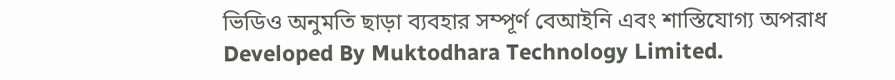ভিডিও অনুমতি ছাড়া ব্যবহার সম্পূর্ণ বেআইনি এবং শাস্তিযোগ্য অপরাধ
Developed By Muktodhara Technology Limited.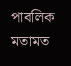পাবলিক মতামত